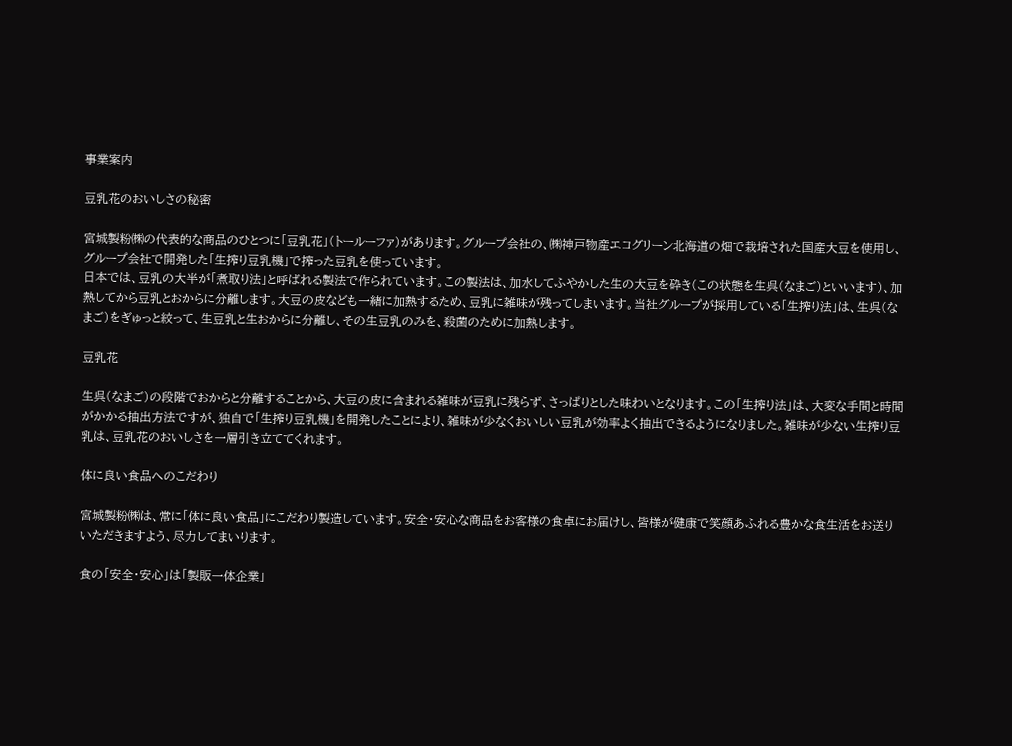事業案内

豆乳花のおいしさの秘密

宮城製粉㈱の代表的な商品のひとつに「豆乳花」(トールーファ)があります。グループ会社の、㈱神戸物産エコグリーン北海道の畑で栽培された国産大豆を使用し、グループ会社で開発した「生搾り豆乳機」で搾った豆乳を使っています。
日本では、豆乳の大半が「煮取り法」と呼ばれる製法で作られています。この製法は、加水してふやかした生の大豆を砕き(この状態を生呉(なまご)といいます)、加熱してから豆乳とおからに分離します。大豆の皮なども一緒に加熱するため、豆乳に雑味が残ってしまいます。当社グループが採用している「生搾り法」は、生呉(なまご)をぎゅっと絞って、生豆乳と生おからに分離し、その生豆乳のみを、殺菌のために加熱します。

豆乳花

生呉(なまご)の段階でおからと分離することから、大豆の皮に含まれる雑味が豆乳に残らず、さっぱりとした味わいとなります。この「生搾り法」は、大変な手間と時間がかかる抽出方法ですが、独自で「生搾り豆乳機」を開発したことにより、雑味が少なくおいしい豆乳が効率よく抽出できるようになりました。雑味が少ない生搾り豆乳は、豆乳花のおいしさを一層引き立ててくれます。

体に良い食品へのこだわり

宮城製粉㈱は、常に「体に良い食品」にこだわり製造しています。安全・安心な商品をお客様の食卓にお届けし、皆様が健康で笑顔あふれる豊かな食生活をお送りいただきますよう、尽力してまいります。

食の「安全・安心」は「製販一体企業」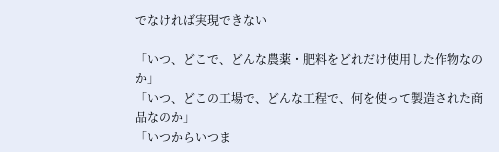でなければ実現できない

「いつ、どこで、どんな農薬・肥料をどれだけ使用した作物なのか」
「いつ、どこの工場で、どんな工程で、何を使って製造された商品なのか」
「いつからいつま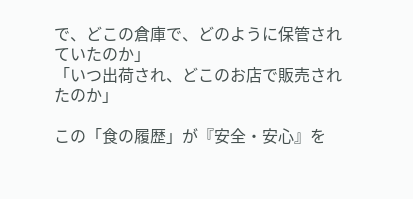で、どこの倉庫で、どのように保管されていたのか」
「いつ出荷され、どこのお店で販売されたのか」

この「食の履歴」が『安全・安心』を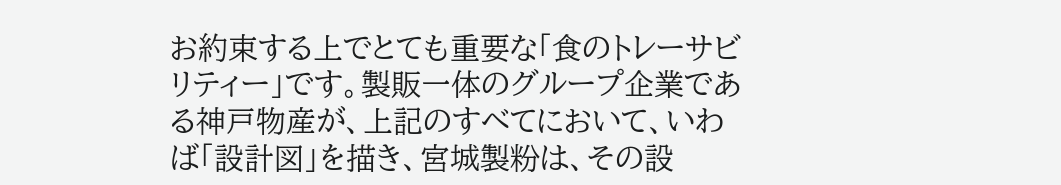お約束する上でとても重要な「食のトレーサビリティー」です。製販一体のグループ企業である神戸物産が、上記のすべてにおいて、いわば「設計図」を描き、宮城製粉は、その設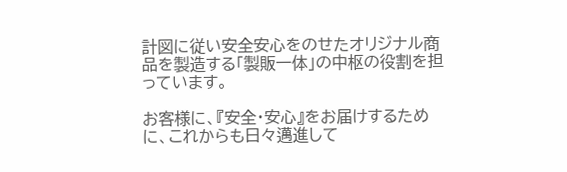計図に従い安全安心をのせたオリジナル商品を製造する「製販一体」の中枢の役割を担っています。

お客様に、『安全・安心』をお届けするために、これからも日々邁進して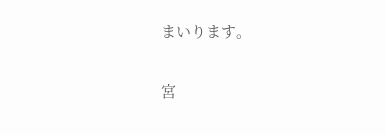まいります。

宮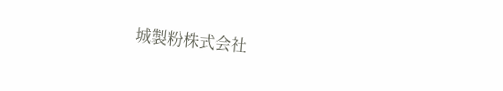城製粉株式会社